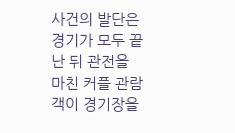사건의 발단은 경기가 모두 끝난 뒤 관전을 마친 커플 관람객이 경기장을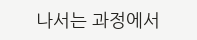나서는 과정에서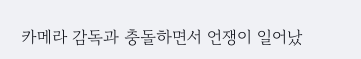카메라 감독과 충돌하면서 언쟁이 일어났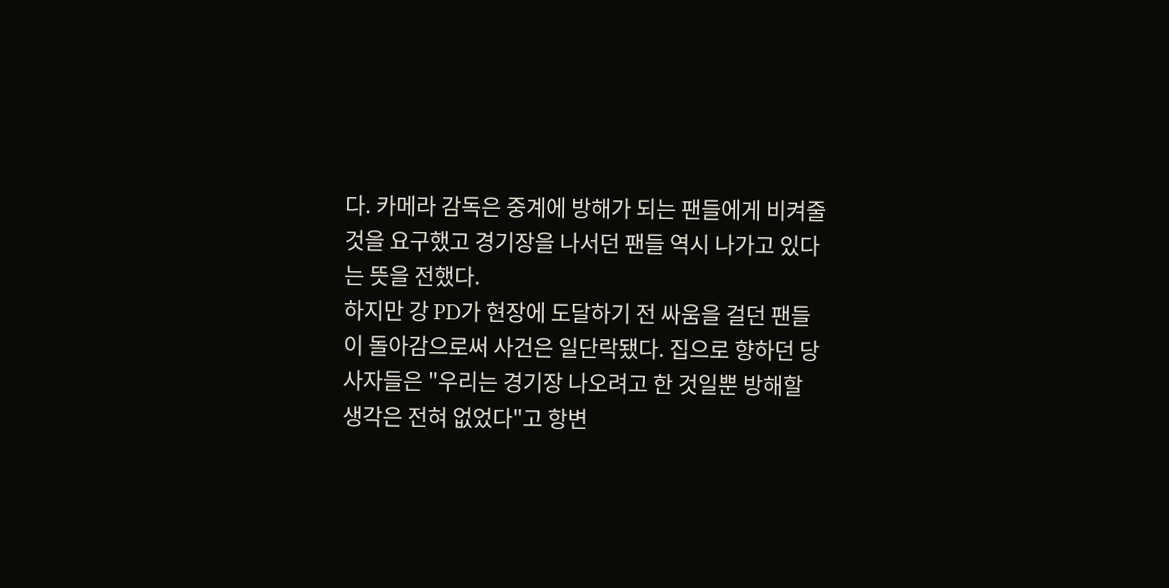다. 카메라 감독은 중계에 방해가 되는 팬들에게 비켜줄 것을 요구했고 경기장을 나서던 팬들 역시 나가고 있다는 뜻을 전했다.
하지만 강 PD가 현장에 도달하기 전 싸움을 걸던 팬들이 돌아감으로써 사건은 일단락됐다. 집으로 향하던 당사자들은 "우리는 경기장 나오려고 한 것일뿐 방해할 생각은 전혀 없었다"고 항변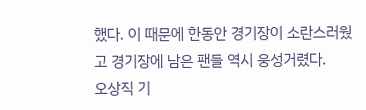했다. 이 때문에 한동안 경기장이 소란스러웠고 경기장에 남은 팬들 역시 웅성거렸다.
오상직 기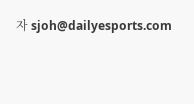자 sjoh@dailyesports.com